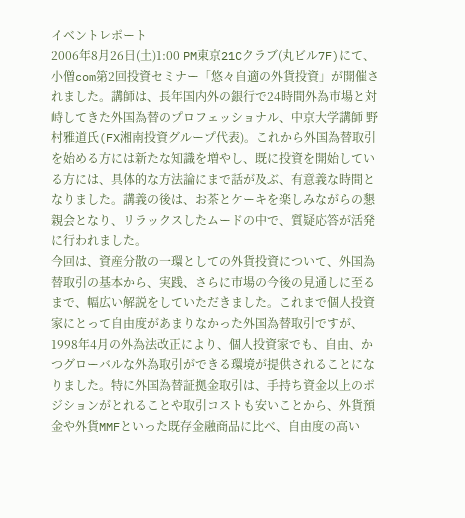イベントレポート
2006年8月26日(土)1:00 PM東京21Cクラブ(丸ビル7F)にて、小僧com第2回投資セミナー「悠々自適の外貨投資」が開催されました。講師は、長年国内外の銀行で24時間外為市場と対峙してきた外国為替のプロフェッショナル、中京大学講師 野村雅道氏(FX湘南投資グループ代表)。これから外国為替取引を始める方には新たな知識を増やし、既に投資を開始している方には、具体的な方法論にまで話が及ぶ、有意義な時間となりました。講義の後は、お茶とケーキを楽しみながらの懇親会となり、リラックスしたムードの中で、質疑応答が活発に行われました。
今回は、資産分散の一環としての外貨投資について、外国為替取引の基本から、実践、さらに市場の今後の見通しに至るまで、幅広い解説をしていただきました。これまで個人投資家にとって自由度があまりなかった外国為替取引ですが、1998年4月の外為法改正により、個人投資家でも、自由、かつグローバルな外為取引ができる環境が提供されることになりました。特に外国為替証拠金取引は、手持ち資金以上のポジションがとれることや取引コストも安いことから、外貨預金や外貨MMFといった既存金融商品に比べ、自由度の高い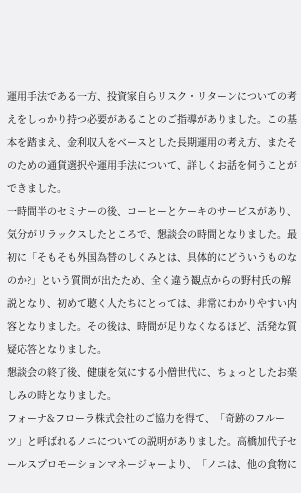運用手法である一方、投資家自らリスク・リターンについての考えをしっかり持つ必要があることのご指導がありました。この基本を踏まえ、金利収入をベースとした長期運用の考え方、またそのための通貨選択や運用手法について、詳しくお話を伺うことができました。
一時間半のセミナーの後、コーヒーとケーキのサービスがあり、気分がリラックスしたところで、懇談会の時間となりました。最初に「そもそも外国為替のしくみとは、具体的にどういうものなのか?」という質問が出たため、全く違う観点からの野村氏の解説となり、初めて聴く人たちにとっては、非常にわかりやすい内容となりました。その後は、時間が足りなくなるほど、活発な質疑応答となりました。
懇談会の終了後、健康を気にする小僧世代に、ちょっとしたお楽しみの時となりました。
フォーナ&フローラ株式会社のご協力を得て、「奇跡のフルーツ」と呼ばれるノニについての説明がありました。高橋加代子セールスプロモーションマネージャーより、「ノニは、他の食物に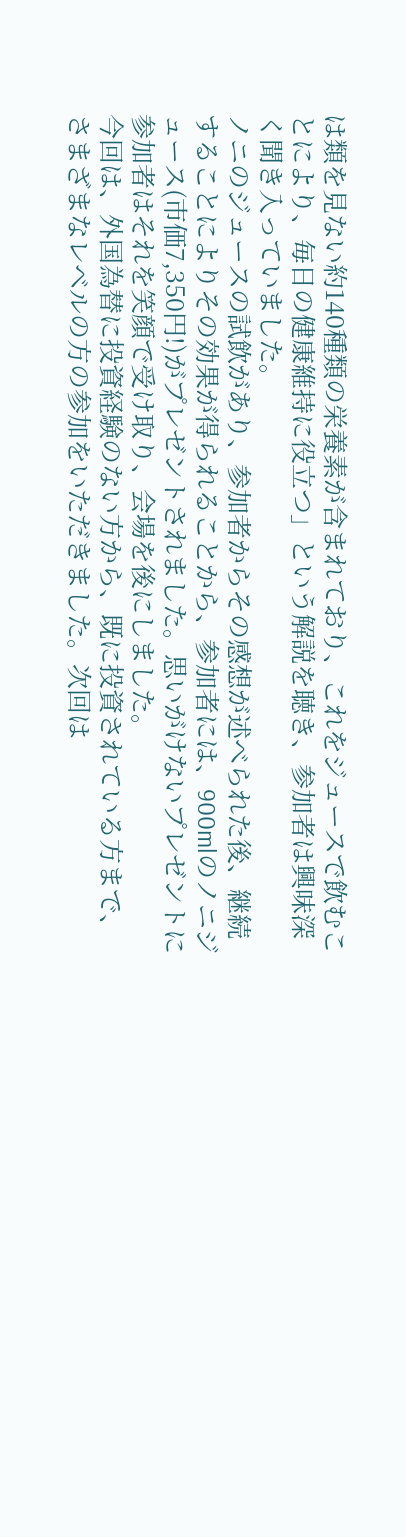は類を見ない約140種類の栄養素が含まれており、これをジュースで飲むことにより、毎日の健康維持に役立つ」という解説を聴き、参加者は興味深く聞き入っていました。
ノニのジュースの試飲があり、参加者からその感想が述べられた後、継続することによりその効果が得られることから、参加者には、900mlのノニジュース(市価7,350円!)がプレゼントされました。思いがけないプレゼントに参加者はそれを笑顔で受け取り、会場を後にしました。
今回は、外国為替に投資経験のない方から、既に投資されている方まで、さまざまなレベルの方の参加をいただきました。次回は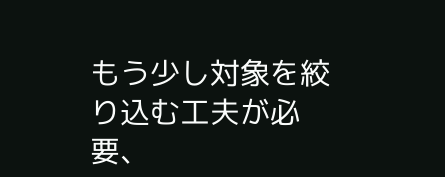もう少し対象を絞り込む工夫が必要、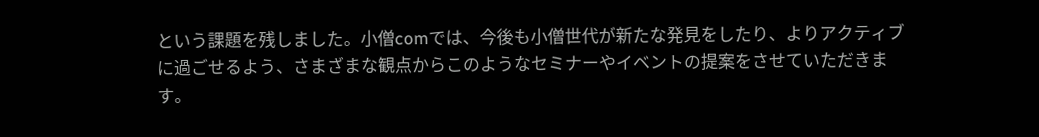という課題を残しました。小僧comでは、今後も小僧世代が新たな発見をしたり、よりアクティブに過ごせるよう、さまざまな観点からこのようなセミナーやイベントの提案をさせていただきます。